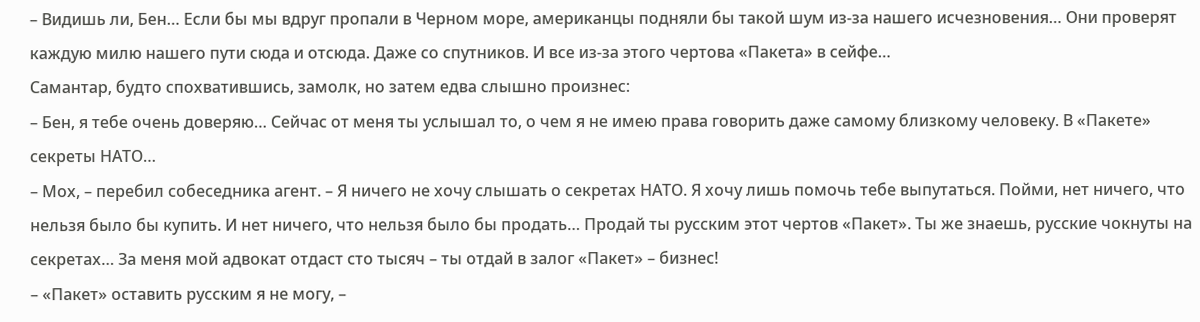– Видишь ли, Бен… Если бы мы вдруг пропали в Черном море, американцы подняли бы такой шум из-за нашего исчезновения… Они проверят каждую милю нашего пути сюда и отсюда. Даже со спутников. И все из-за этого чертова «Пакета» в сейфе…
Самантар, будто спохватившись, замолк, но затем едва слышно произнес:
– Бен, я тебе очень доверяю… Сейчас от меня ты услышал то, о чем я не имею права говорить даже самому близкому человеку. В «Пакете» секреты НАТО…
– Мох, – перебил собеседника агент. – Я ничего не хочу слышать о секретах НАТО. Я хочу лишь помочь тебе выпутаться. Пойми, нет ничего, что нельзя было бы купить. И нет ничего, что нельзя было бы продать… Продай ты русским этот чертов «Пакет». Ты же знаешь, русские чокнуты на секретах… За меня мой адвокат отдаст сто тысяч – ты отдай в залог «Пакет» – бизнес!
– «Пакет» оставить русским я не могу, –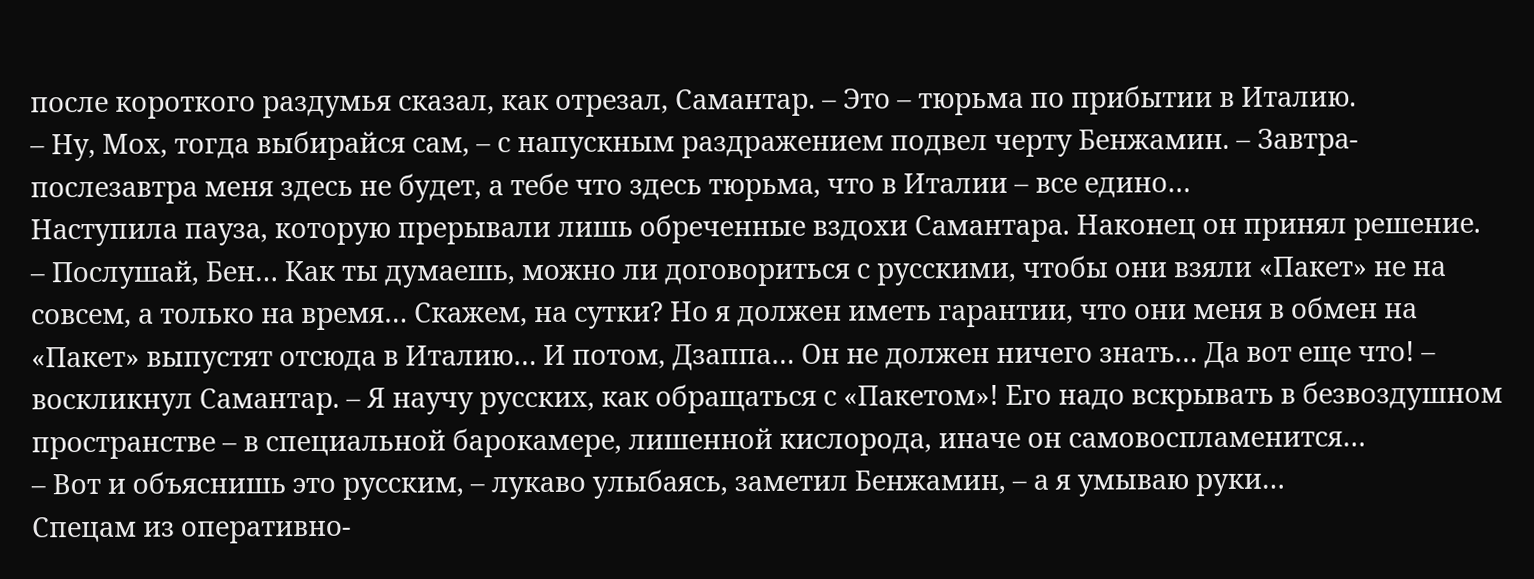после короткого раздумья сказал, как отрезал, Самантар. – Это – тюрьма по прибытии в Италию.
– Ну, Мох, тогда выбирайся сам, – с напускным раздражением подвел черту Бенжамин. – Завтра-послезавтра меня здесь не будет, а тебе что здесь тюрьма, что в Италии – все едино…
Наступила пауза, которую прерывали лишь обреченные вздохи Самантара. Наконец он принял решение.
– Послушай, Бен… Как ты думаешь, можно ли договориться с русскими, чтобы они взяли «Пакет» не на совсем, а только на время… Скажем, на сутки? Но я должен иметь гарантии, что они меня в обмен на «Пакет» выпустят отсюда в Италию… И потом, Дзаппа… Он не должен ничего знать… Да вот еще что! – воскликнул Самантар. – Я научу русских, как обращаться с «Пакетом»! Его надо вскрывать в безвоздушном пространстве – в специальной барокамере, лишенной кислорода, иначе он самовоспламенится…
– Вот и объяснишь это русским, – лукаво улыбаясь, заметил Бенжамин, – а я умываю руки…
Спецам из оперативно-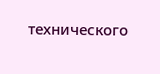технического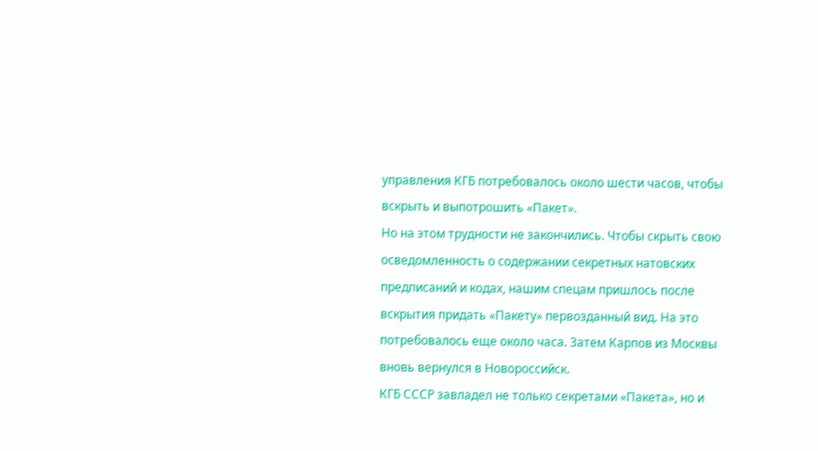управления КГБ потребовалось около шести часов, чтобы вскрыть и выпотрошить «Пакет».
Но на этом трудности не закончились. Чтобы скрыть свою осведомленность о содержании секретных натовских предписаний и кодах, нашим спецам пришлось после вскрытия придать «Пакету» первозданный вид. На это потребовалось еще около часа. Затем Карпов из Москвы вновь вернулся в Новороссийск.
КГБ СССР завладел не только секретами «Пакета», но и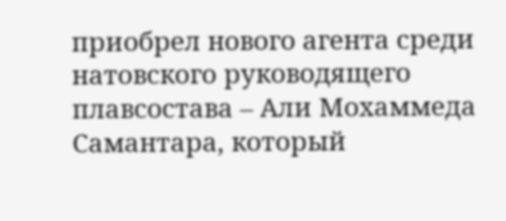приобрел нового агента среди натовского руководящего плавсостава – Али Мохаммеда Самантара, который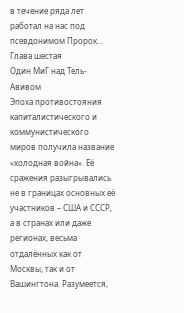в течение ряда лет работал на нас под псевдонимом Пророк…
Глава шестая
Один МиГ над Тель-Авивом
Эпоха противостояния капиталистического и коммунистического миров получила название «холодная война». Её сражения разыгрывались не в границах основных её участников – США и СССР, а в странах или даже регионах, весьма отдалённых как от Москвы, так и от Вашингтона. Разумеется,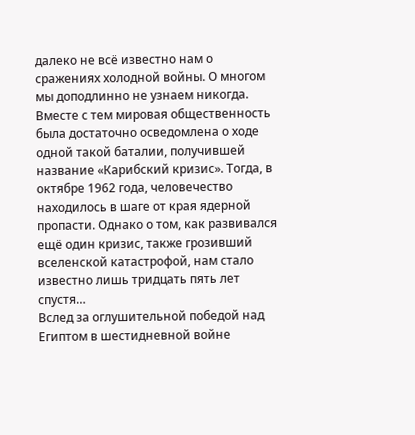далеко не всё известно нам о сражениях холодной войны. О многом мы доподлинно не узнаем никогда. Вместе с тем мировая общественность была достаточно осведомлена о ходе одной такой баталии, получившей название «Карибский кризис». Тогда, в октябре 1962 года, человечество находилось в шаге от края ядерной пропасти. Однако о том, как развивался ещё один кризис, также грозивший вселенской катастрофой, нам стало известно лишь тридцать пять лет спустя…
Вслед за оглушительной победой над Египтом в шестидневной войне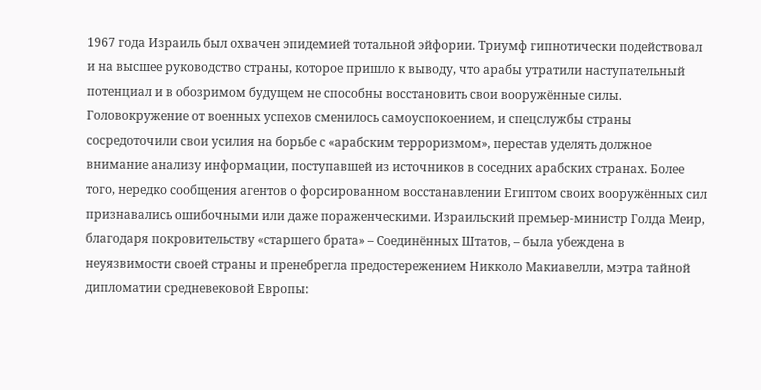1967 года Израиль был охвачен эпидемией тотальной эйфории. Триумф гипнотически подействовал и на высшее руководство страны, которое пришло к выводу, что арабы утратили наступательный потенциал и в обозримом будущем не способны восстановить свои вооружённые силы. Головокружение от военных успехов сменилось самоуспокоением, и спецслужбы страны сосредоточили свои усилия на борьбе с «арабским терроризмом», перестав уделять должное внимание анализу информации, поступавшей из источников в соседних арабских странах. Более того, нередко сообщения агентов о форсированном восстанавлении Египтом своих вооружённых сил признавались ошибочными или даже пораженческими. Израильский премьер-министр Голда Меир, благодаря покровительству «старшего брата» – Соединённых Штатов, – была убеждена в неуязвимости своей страны и пренебрегла предостережением Никколо Макиавелли, мэтра тайной дипломатии средневековой Европы: